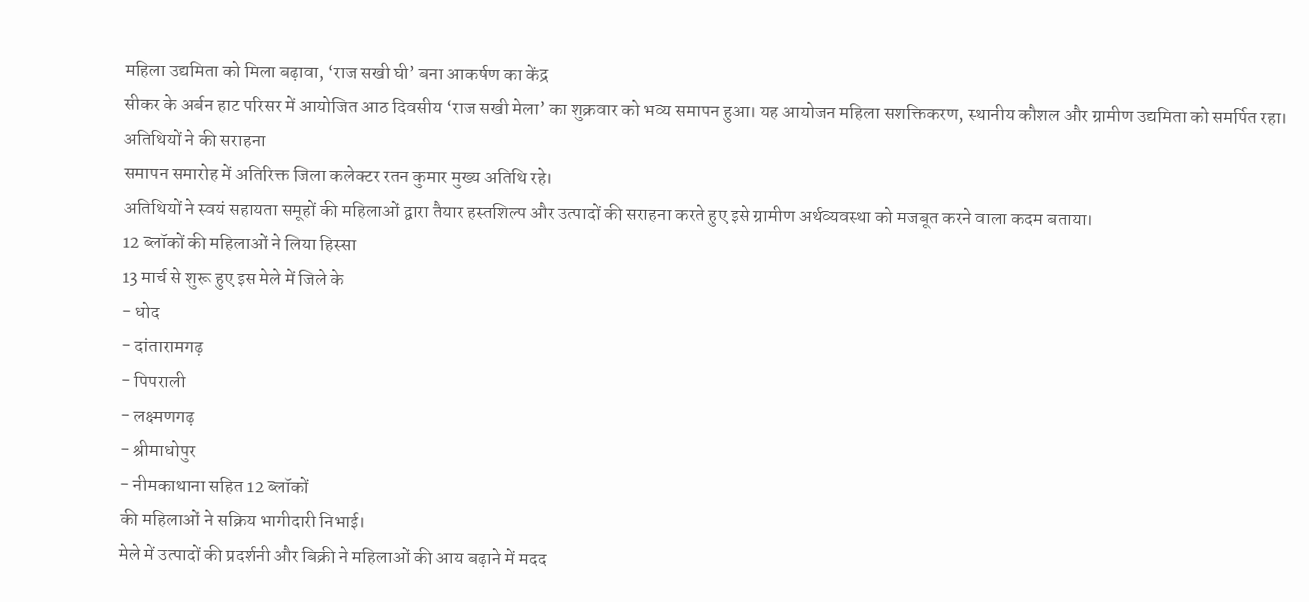महिला उद्यमिता को मिला बढ़ावा, ‘राज सखी घी’ बना आकर्षण का केंद्र
सीकर के अर्बन हाट परिसर में आयोजित आठ दिवसीय ‘राज सखी मेला’ का शुक्रवार को भव्य समापन हुआ। यह आयोजन महिला सशक्तिकरण, स्थानीय कौशल और ग्रामीण उद्यमिता को समर्पित रहा।
अतिथियों ने की सराहना
समापन समारोह में अतिरिक्त जिला कलेक्टर रतन कुमार मुख्य अतिथि रहे।
अतिथियों ने स्वयं सहायता समूहों की महिलाओं द्वारा तैयार हस्तशिल्प और उत्पादों की सराहना करते हुए इसे ग्रामीण अर्थव्यवस्था को मजबूत करने वाला कदम बताया।
12 ब्लॉकों की महिलाओं ने लिया हिस्सा
13 मार्च से शुरू हुए इस मेले में जिले के
- धोद
- दांतारामगढ़
- पिपराली
- लक्ष्मणगढ़
- श्रीमाधोपुर
- नीमकाथाना सहित 12 ब्लॉकों
की महिलाओं ने सक्रिय भागीदारी निभाई।
मेले में उत्पादों की प्रदर्शनी और बिक्री ने महिलाओं की आय बढ़ाने में मदद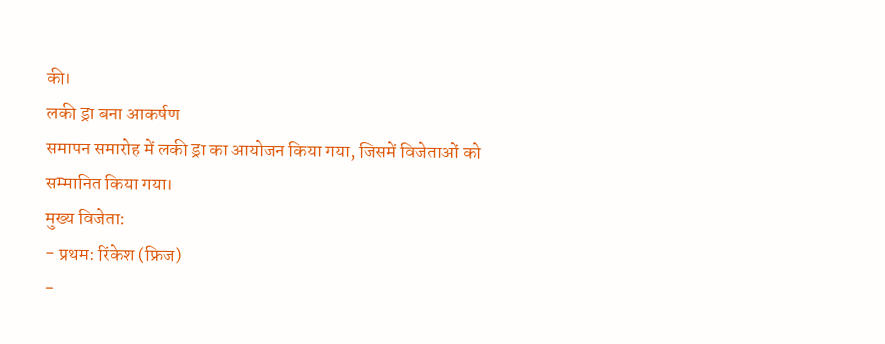की।
लकी ड्रा बना आकर्षण
समापन समारोह में लकी ड्रा का आयोजन किया गया, जिसमें विजेताओं को सम्मानित किया गया।
मुख्य विजेता:
- प्रथम: रिंकेश (फ्रिज)
-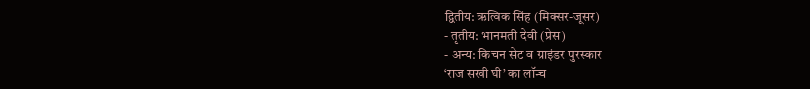द्वितीय: ऋत्विक सिंह (मिक्सर-जूसर)
- तृतीय: भानमती देवी (प्रेस)
- अन्य: किचन सेट व ग्राइंडर पुरस्कार
‘राज सखी घी’ का लॉन्च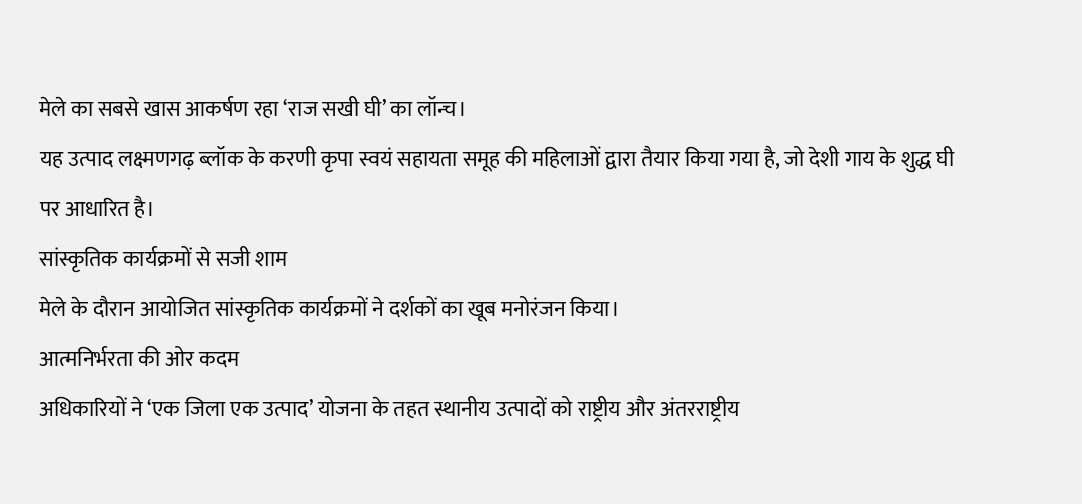मेले का सबसे खास आकर्षण रहा ‘राज सखी घी’ का लॉन्च।
यह उत्पाद लक्ष्मणगढ़ ब्लॉक के करणी कृपा स्वयं सहायता समूह की महिलाओं द्वारा तैयार किया गया है, जो देशी गाय के शुद्ध घी पर आधारित है।
सांस्कृतिक कार्यक्रमों से सजी शाम
मेले के दौरान आयोजित सांस्कृतिक कार्यक्रमों ने दर्शकों का खूब मनोरंजन किया।
आत्मनिर्भरता की ओर कदम
अधिकारियों ने ‘एक जिला एक उत्पाद’ योजना के तहत स्थानीय उत्पादों को राष्ट्रीय और अंतरराष्ट्रीय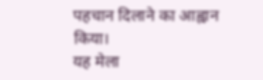पहचान दिलाने का आह्वान किया।
यह मेला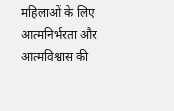महिलाओं के लिए आत्मनिर्भरता और आत्मविश्वास की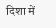दिशा में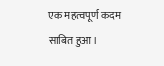एक महत्वपूर्ण कदम साबित हुआ।